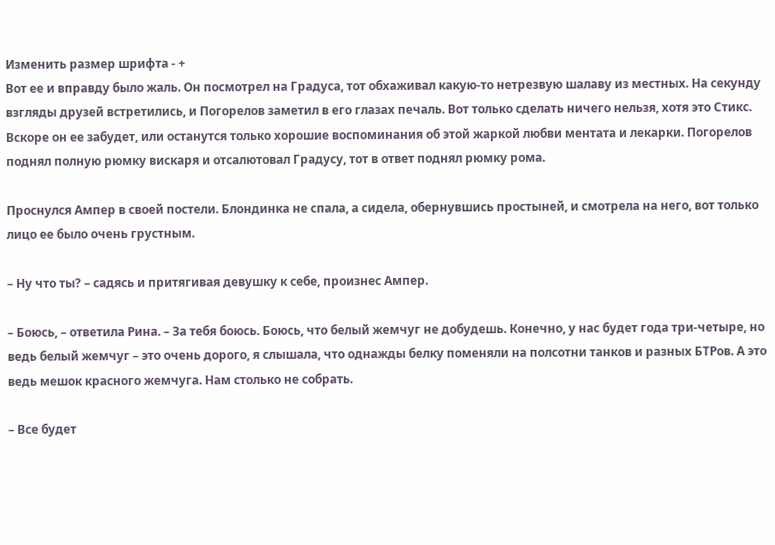Изменить размер шрифта - +
Вот ее и вправду было жаль. Он посмотрел на Градуса, тот обхаживал какую-то нетрезвую шалаву из местных. На секунду взгляды друзей встретились, и Погорелов заметил в его глазах печаль. Вот только сделать ничего нельзя, хотя это Стикс. Вскоре он ее забудет, или останутся только хорошие воспоминания об этой жаркой любви ментата и лекарки. Погорелов поднял полную рюмку вискаря и отсалютовал Градусу, тот в ответ поднял рюмку рома.

Проснулся Ампер в своей постели. Блондинка не спала, а сидела, обернувшись простыней, и смотрела на него, вот только лицо ее было очень грустным.

– Ну что ты? – садясь и притягивая девушку к себе, произнес Ампер.

– Боюсь, – ответила Рина. – За тебя боюсь. Боюсь, что белый жемчуг не добудешь. Конечно, у нас будет года три-четыре, но ведь белый жемчуг – это очень дорого, я слышала, что однажды белку поменяли на полсотни танков и разных БТРов. А это ведь мешок красного жемчуга. Нам столько не собрать.

– Все будет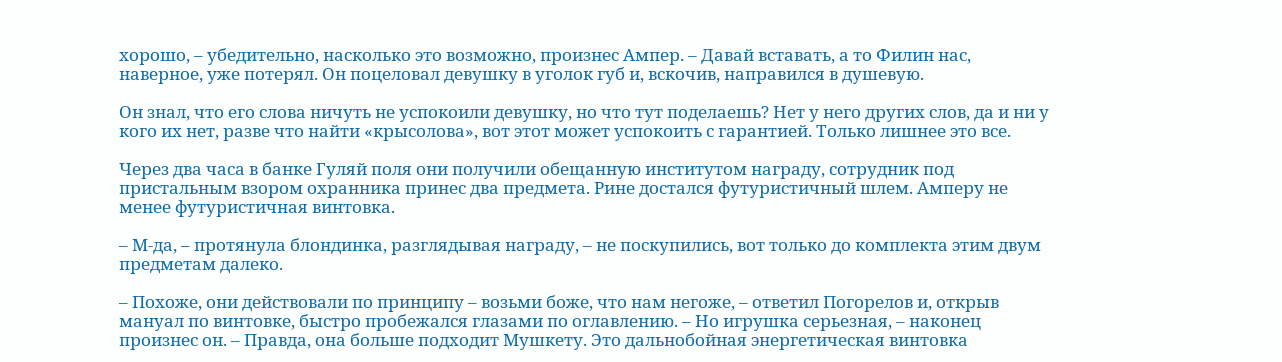хорошо, – убедительно, насколько это возможно, произнес Ампер. – Давай вставать, а то Филин нас, наверное, уже потерял. Он поцеловал девушку в уголок губ и, вскочив, направился в душевую.

Он знал, что его слова ничуть не успокоили девушку, но что тут поделаешь? Нет у него других слов, да и ни у кого их нет, разве что найти «крысолова», вот этот может успокоить с гарантией. Только лишнее это все.

Через два часа в банке Гуляй поля они получили обещанную институтом награду, сотрудник под пристальным взором охранника принес два предмета. Рине достался футуристичный шлем. Амперу не менее футуристичная винтовка.

– М-да, – протянула блондинка, разглядывая награду, – не поскупились, вот только до комплекта этим двум предметам далеко.

– Похоже, они действовали по принципу – возьми боже, что нам негоже, – ответил Погорелов и, открыв мануал по винтовке, быстро пробежался глазами по оглавлению. – Но игрушка серьезная, – наконец произнес он. – Правда, она больше подходит Мушкету. Это дальнобойная энергетическая винтовка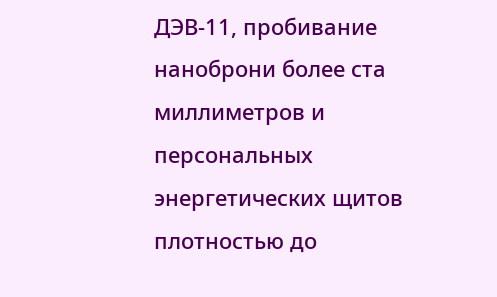ДЭВ-11, пробивание наноброни более ста миллиметров и персональных энергетических щитов плотностью до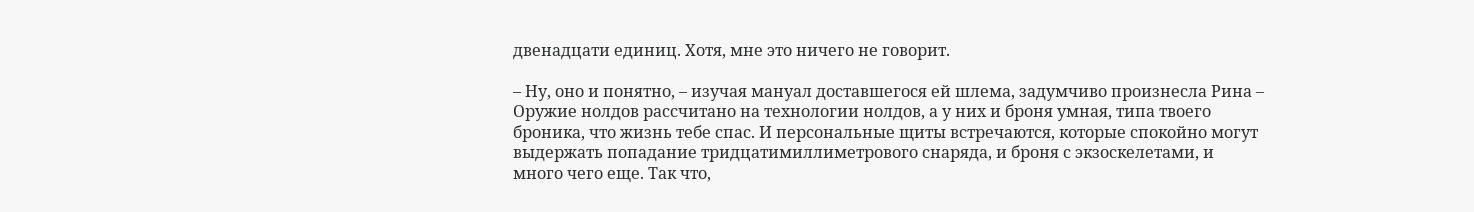двенадцати единиц. Хотя, мне это ничего не говорит.

– Ну, оно и понятно, – изучая мануал доставшегося ей шлема, задумчиво произнесла Рина – Оружие нолдов рассчитано на технологии нолдов, а у них и броня умная, типа твоего броника, что жизнь тебе спас. И персональные щиты встречаются, которые спокойно могут выдержать попадание тридцатимиллиметрового снаряда, и броня с экзоскелетами, и много чего еще. Так что,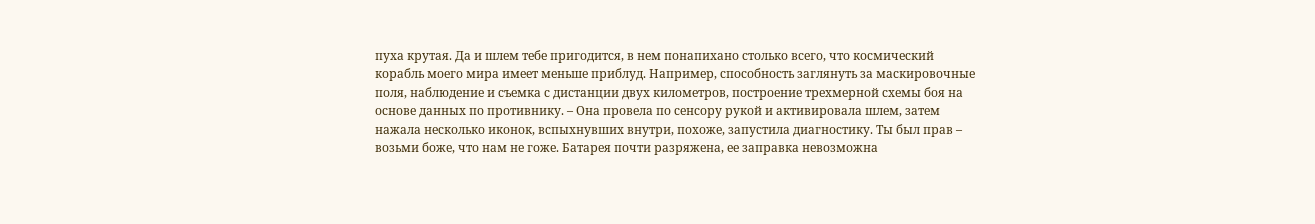пуха крутая. Да и шлем тебе пригодится, в нем понапихано столько всего, что космический корабль моего мира имеет меньше приблуд. Например, способность заглянуть за маскировочные поля, наблюдение и съемка с дистанции двух километров, построение трехмерной схемы боя на основе данных по противнику. – Она провела по сенсору рукой и активировала шлем, затем нажала несколько иконок, вспыхнувших внутри, похоже, запустила диагностику. Ты был прав – возьми боже, что нам не гоже. Батарея почти разряжена, ее заправка невозможна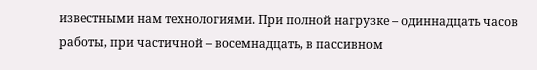известными нам технологиями. При полной нагрузке – одиннадцать часов работы, при частичной – восемнадцать, в пассивном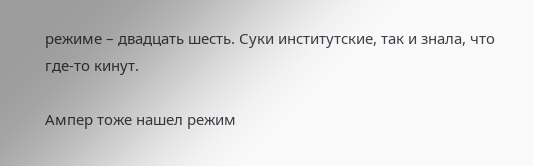режиме – двадцать шесть. Суки институтские, так и знала, что где-то кинут.

Ампер тоже нашел режим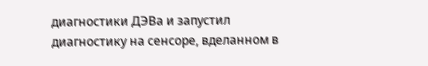диагностики ДЭВа и запустил диагностику на сенсоре, вделанном в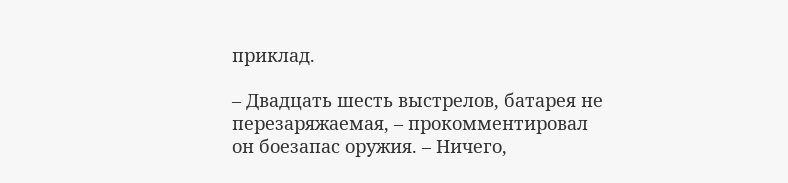приклад.

– Двадцать шесть выстрелов, батарея не перезаряжаемая, – прокомментировал он боезапас оружия. – Ничего,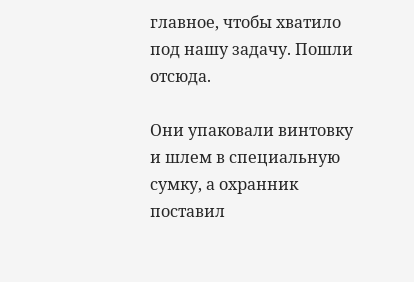главное, чтобы хватило под нашу задачу. Пошли отсюда.

Они упаковали винтовку и шлем в специальную сумку, а охранник поставил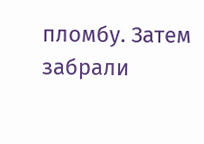пломбу. Затем забрали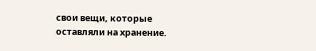свои вещи, которые оставляли на хранение.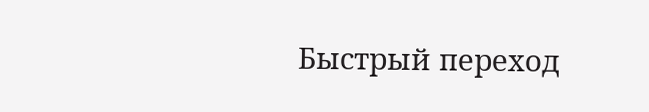Быстрый переход